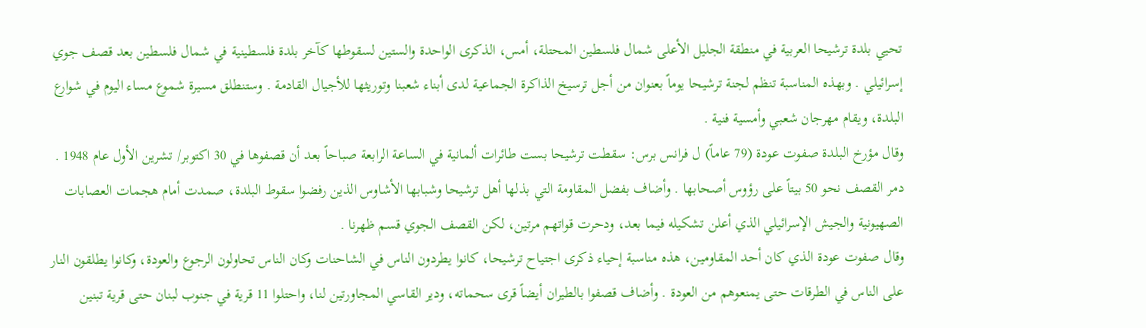تحيي بلدة ترشيحا العربية في منطقة الجليل الأعلى شمال فلسطين المحتلة، أمس، الذكرى الواحدة والستين لسقوطها كآخر بلدة فلسطينية في شمال فلسطين بعد قصف جوي إسرائيلي . وبهذه المناسبة تنظم لجنة ترشيحا يوماً بعنوان من أجل ترسيخ الذاكرة الجماعية لدى أبناء شعبنا وتوريثها للأجيال القادمة . وستنطلق مسيرة شموع مساء اليوم في شوارع البلدة، ويقام مهرجان شعبي وأمسية فنية .
وقال مؤرخ البلدة صفوت عودة (79 عاماً) ل فرانس برس: سقطت ترشيحا بست طائرات ألمانية في الساعة الرابعة صباحاً بعد أن قصفوها في 30 اكتوبر/ تشرين الأول عام 1948 . دمر القصف نحو 50 بيتاً على رؤوس أصحابها . وأضاف بفضل المقاومة التي بذلها أهل ترشيحا وشبابها الأشاوس الذين رفضوا سقوط البلدة، صمدت أمام هجمات العصابات الصهيونية والجيش الإسرائيلي الذي أعلن تشكيله فيما بعد، ودحرت قواتهم مرتين، لكن القصف الجوي قسم ظهرنا .
وقال صفوت عودة الذي كان أحد المقاومين، هذه مناسبة إحياء ذكرى اجتياح ترشيحا، كانوا يطردون الناس في الشاحنات وكان الناس تحاولون الرجوع والعودة، وكانوا يطلقون النار على الناس في الطرقات حتى يمنعوهم من العودة . وأضاف قصفوا بالطيران أيضاً قرى سحماته، ودير القاسي المجاورتين لنا، واحتلوا 11 قرية في جنوب لبنان حتى قرية تبنين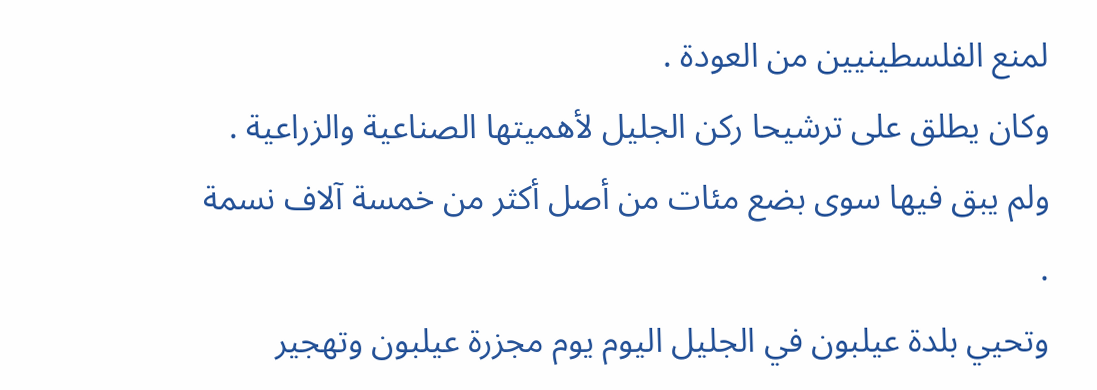لمنع الفلسطينيين من العودة .
وكان يطلق على ترشيحا ركن الجليل لأهميتها الصناعية والزراعية . ولم يبق فيها سوى بضع مئات من أصل أكثر من خمسة آلاف نسمة .
وتحيي بلدة عيلبون في الجليل اليوم يوم مجزرة عيلبون وتهجير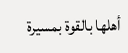أهلها بالقوة بمسيرة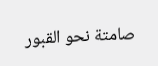صامتة نحو القبور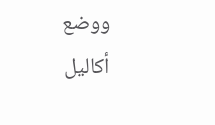ووضع أكاليل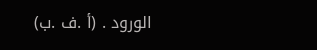الورود . (أ .ف .ب)